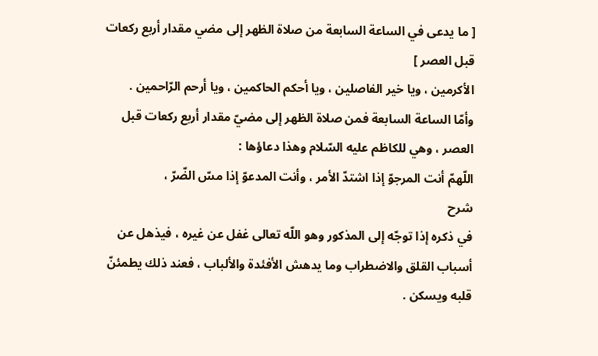[ ما يدعى في الساعة السابعة من صلاة الظهر إلى مضي مقدار أربع ركعات قبل العصر ]
الأكرمين ، ويا خير الفاصلين ، ويا أحكم الحاكمين ، ويا أرحم الرّاحمين .
وأمّا الساعة السابعة فمن صلاة الظهر إلى مضيّ مقدار أربع ركعات قبل العصر ، وهي للكاظم عليه السّلام وهذا دعاؤها :
اللّهمّ أنت المرجوّ إذا اشتدّ الأمر ، وأنت المدعوّ إذا مسّ الضّرّ ،
شرح
في ذكره إذا توجّه إلى المذكور وهو اللّه تعالى غفل عن غيره ، فيذهل عن أسباب القلق والاضطراب وما يدهش الأفئدة والألباب ، فعند ذلك يطمئنّ قلبه ويسكن .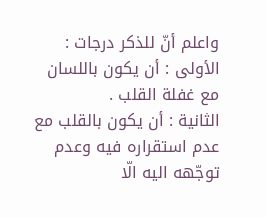واعلم أنّ للذكر درجات :
الأولى : أن يكون باللسان مع غفلة القلب .
الثانية : أن يكون بالقلب مع عدم استقراره فيه وعدم توجّهه اليه الّا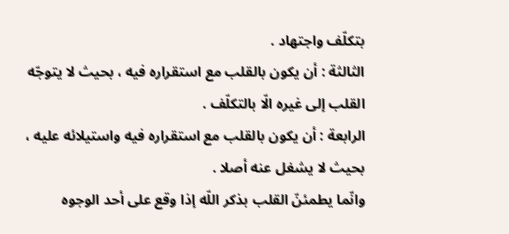بتكلّف واجتهاد .
الثالثة : أن يكون بالقلب مع استقراره فيه ، بحيث لا يتوجّه القلب إلى غيره الّا بالتكلّف .
الرابعة : أن يكون بالقلب مع استقراره فيه واستيلائه عليه ، بحيث لا يشغل عنه أصلا .
وانّما يطمئنّ القلب بذكر اللّه إذا وقع على أحد الوجوه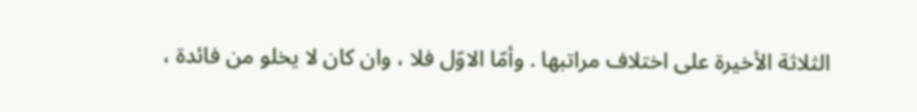الثلاثة الأخيرة على اختلاف مراتبها . وأمّا الاوّل فلا ، وان كان لا يخلو من فائدة ،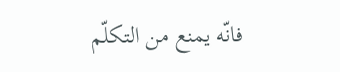فانّه يمنع من التكلّم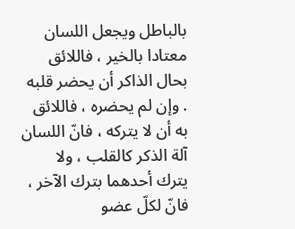بالباطل ويجعل اللسان معتادا بالخير ، فاللائق بحال الذاكر أن يحضر قلبه . وإن لم يحضره ، فاللائق به أن لا يتركه ، فانّ اللسان آلة الذكر كالقلب ، ولا يترك أحدهما بترك الآخر ، فانّ لكلّ عضو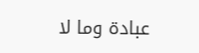عبادة وما لا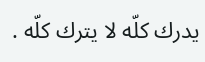يدرك كلّه لا يترك كلّه .